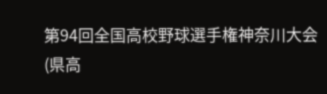第94回全国高校野球選手権神奈川大会(県高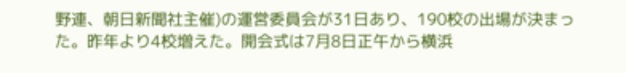野連、朝日新聞社主催)の運営委員会が31日あり、190校の出場が決まった。昨年より4校増えた。開会式は7月8日正午から横浜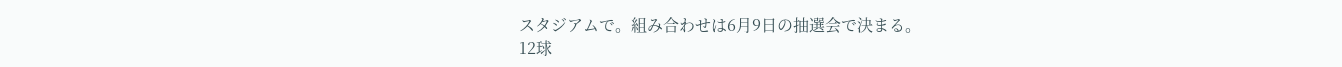スタジアムで。組み合わせは6月9日の抽選会で決まる。
12球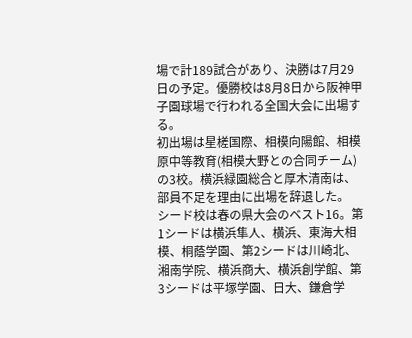場で計189試合があり、決勝は7月29日の予定。優勝校は8月8日から阪神甲子園球場で行われる全国大会に出場する。
初出場は星槎国際、相模向陽館、相模原中等教育(相模大野との合同チーム)の3校。横浜緑園総合と厚木清南は、部員不足を理由に出場を辞退した。
シード校は春の県大会のベスト16。第1シードは横浜隼人、横浜、東海大相模、桐蔭学園、第2シードは川崎北、湘南学院、横浜商大、横浜創学館、第3シードは平塚学園、日大、鎌倉学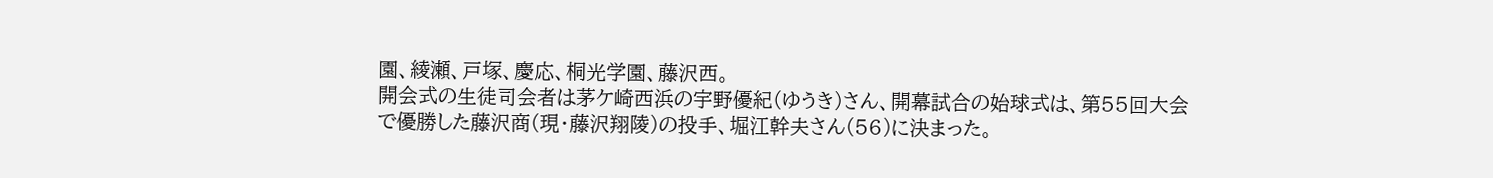園、綾瀬、戸塚、慶応、桐光学園、藤沢西。
開会式の生徒司会者は茅ケ崎西浜の宇野優紀(ゆうき)さん、開幕試合の始球式は、第55回大会で優勝した藤沢商(現・藤沢翔陵)の投手、堀江幹夫さん(56)に決まった。